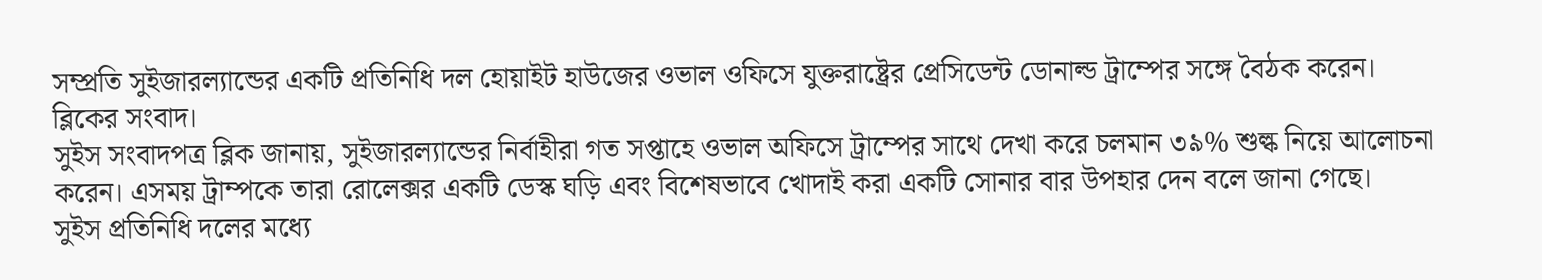সম্প্রতি সুইজারল্যান্ডের একটি প্রতিনিধি দল হোয়াইট হাউজের ওভাল ওফিসে যুক্তরাষ্ট্রের প্রেসিডেন্ট ডোনাল্ড ট্রাম্পের সঙ্গে বৈঠক করেন। ব্লিকের সংবাদ।
সুইস সংবাদপত্র ব্লিক জানায়, সুইজারল্যান্ডের নির্বাহীরা গত সপ্তাহে ওভাল অফিসে ট্রাম্পের সাথে দেখা করে চলমান ৩৯% শুল্ক নিয়ে আলোচনা করেন। এসময় ট্রাম্পকে তারা রোলেক্সর একটি ডেস্ক ঘড়ি এবং বিশেষভাবে খোদাই করা একটি সোনার বার উপহার দেন বলে জানা গেছে।
সুইস প্রতিনিধি দলের মধ্যে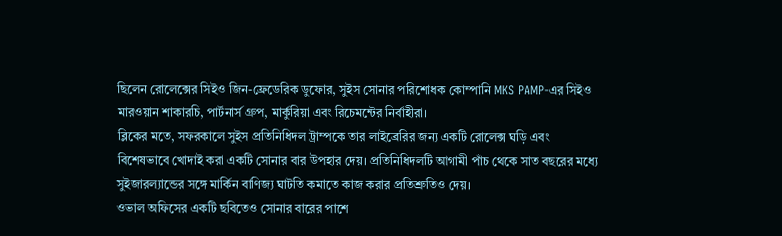ছিলেন রোলেক্সের সিইও জিন-ফ্রেডেরিক ডুফোর, সুইস সোনার পরিশোধক কোম্পানি MKS PAMP-এর সিইও মারওয়ান শাকারচি, পার্টনার্স গ্রুপ, মার্কুরিয়া এবং রিচেমন্টের নির্বাহীরা।
ব্লিকের মতে, সফরকালে সুইস প্রতিনিধিদল ট্রাম্পকে তার লাইব্রেরির জন্য একটি রোলেক্স ঘড়ি এবং বিশেষভাবে খোদাই করা একটি সোনার বার উপহার দেয়। প্রতিনিধিদলটি আগামী পাঁচ থেকে সাত বছরের মধ্যে সুইজারল্যান্ডের সঙ্গে মার্কিন বাণিজ্য ঘাটতি কমাতে কাজ করার প্রতিশ্রুতিও দেয়।
ওভাল অফিসের একটি ছবিতেও সোনার বারের পাশে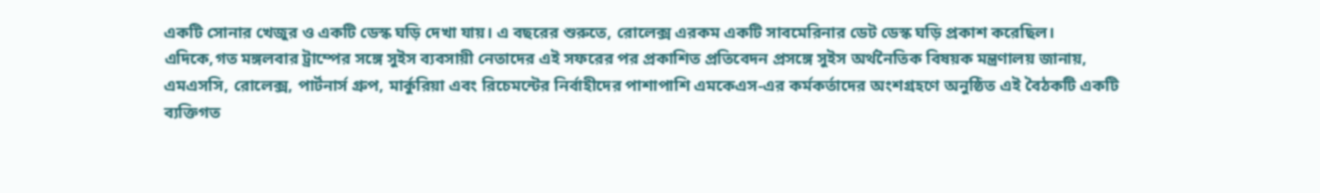একটি সোনার খেজুর ও একটি ডেস্ক ঘড়ি দেখা যায়। এ বছরের শুরুতে, রোলেক্স এরকম একটি সাবমেরিনার ডেট ডেস্ক ঘড়ি প্রকাশ করেছিল।
এদিকে,গত মঙ্গলবার ট্রাম্পের সঙ্গে সুইস ব্যবসায়ী নেতাদের এই সফরের পর প্রকাশিত প্রতিবেদন প্রসঙ্গে সুইস অর্থনৈতিক বিষয়ক মন্ত্রণালয় জানায়, এমএসসি, রোলেক্স, পার্টনার্স গ্রুপ, মার্কুরিয়া এবং রিচেমন্টের নির্বাহীদের পাশাপাশি এমকেএস-এর কর্মকর্তাদের অংশগ্রহণে অনুষ্ঠিত এই বৈঠকটি একটি ব্যক্তিগত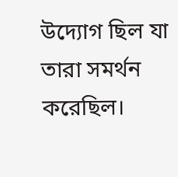উদ্যোগ ছিল যা তারা সমর্থন করেছিল।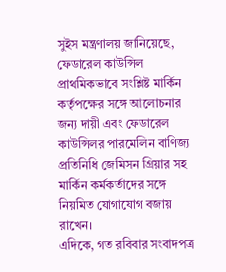সুইস মন্ত্রণালয় জানিয়েছে, ফেডারেল কাউন্সিল প্রাথমিকভাবে সংশ্লিষ্ট মার্কিন কর্তৃপক্ষের সঙ্গে আলোচনার জন্য দায়ী এবং ফেডারেল কাউন্সিলর পারমেলিন বাণিজ্য প্রতিনিধি জেমিসন গ্রিয়ার সহ মার্কিন কর্মকর্তাদের সঙ্গে নিয়মিত যোগাযোগ বজায় রাখেন।
এদিকে, গত রবিবার সংবাদপত্র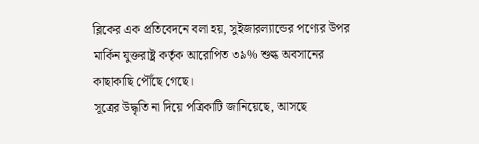ব্লিকের এক প্রতিবেদনে বলা হয়, সুইজারল্যান্ডের পণ্যের উপর মার্কিন যুক্তরাষ্ট্র কর্তৃক আরোপিত ৩৯% শুল্ক অবসানের কাছাকাছি পৌঁছে গেছে।
সূত্রের উদ্ধৃতি না দিয়ে পত্রিকাটি জানিয়েছে, আসছে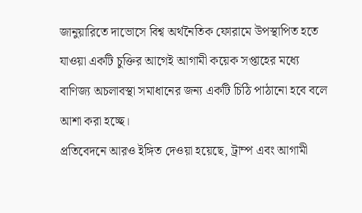জানুয়ারিতে দাভোসে বিশ্ব অর্থনৈতিক ফোরামে উপস্থাপিত হতে যাওয়া একটি চুক্তির আগেই আগামী কয়েক সপ্তাহের মধ্যে বাণিজ্য অচলাবস্থা সমাধানের জন্য একটি চিঠি পাঠানো হবে বলে আশা করা হচ্ছে।
প্রতিবেদনে আরও ইঙ্গিত দেওয়া হয়েছে, ট্রাম্প এবং আগামী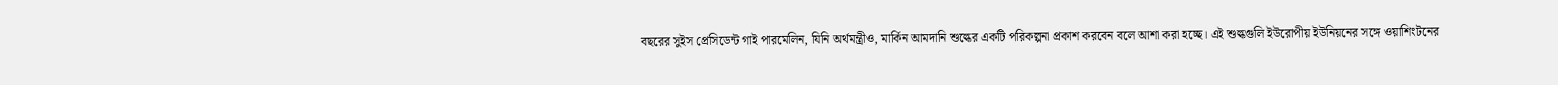বছরের সুইস প্রেসিডেন্ট গাই পারমেলিন, যিনি অর্থমন্ত্রীও, মার্কিন আমদানি শুল্কের একটি পরিকল্পনা প্রকাশ করবেন বলে আশা করা হচ্ছে। এই শুল্কগুলি ইউরোপীয় ইউনিয়নের সঙ্গে ওয়াশিংটনের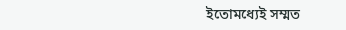ইতোমধ্যেই সম্মত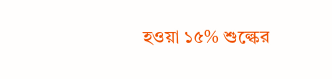হওয়া ১৫% শুল্কের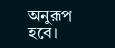অনুরূপ হবে।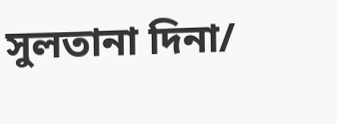সুলতানা দিনা/